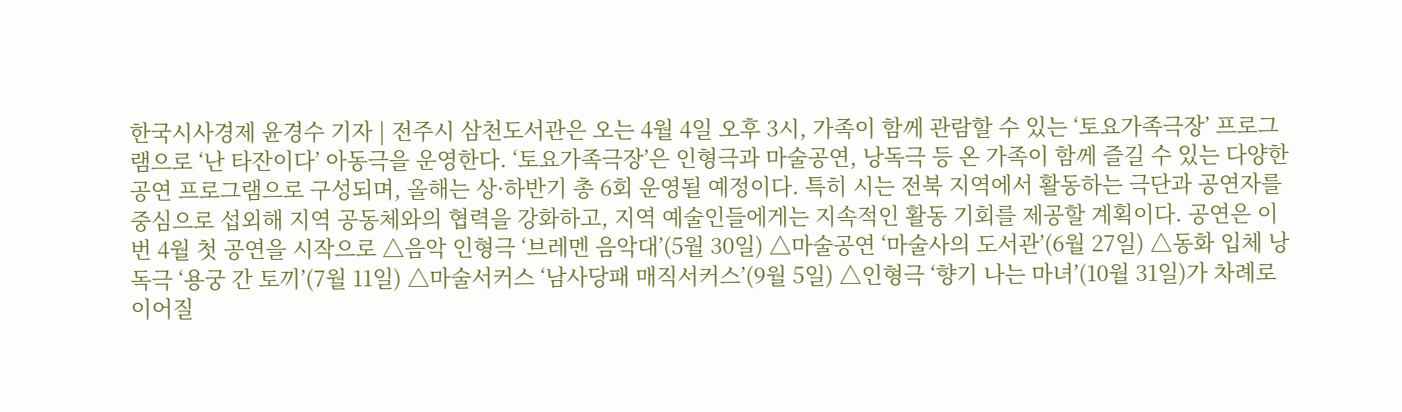한국시사경제 윤경수 기자 | 전주시 삼천도서관은 오는 4월 4일 오후 3시, 가족이 함께 관람할 수 있는 ‘토요가족극장’ 프로그램으로 ‘난 타잔이다’ 아동극을 운영한다. ‘토요가족극장’은 인형극과 마술공연, 낭독극 등 온 가족이 함께 즐길 수 있는 다양한 공연 프로그램으로 구성되며, 올해는 상·하반기 총 6회 운영될 예정이다. 특히 시는 전북 지역에서 활동하는 극단과 공연자를 중심으로 섭외해 지역 공동체와의 협력을 강화하고, 지역 예술인들에게는 지속적인 활동 기회를 제공할 계획이다. 공연은 이번 4월 첫 공연을 시작으로 △음악 인형극 ‘브레멘 음악대’(5월 30일) △마술공연 ‘마술사의 도서관’(6월 27일) △동화 입체 낭독극 ‘용궁 간 토끼’(7월 11일) △마술서커스 ‘남사당패 매직서커스’(9월 5일) △인형극 ‘향기 나는 마녀’(10월 31일)가 차례로 이어질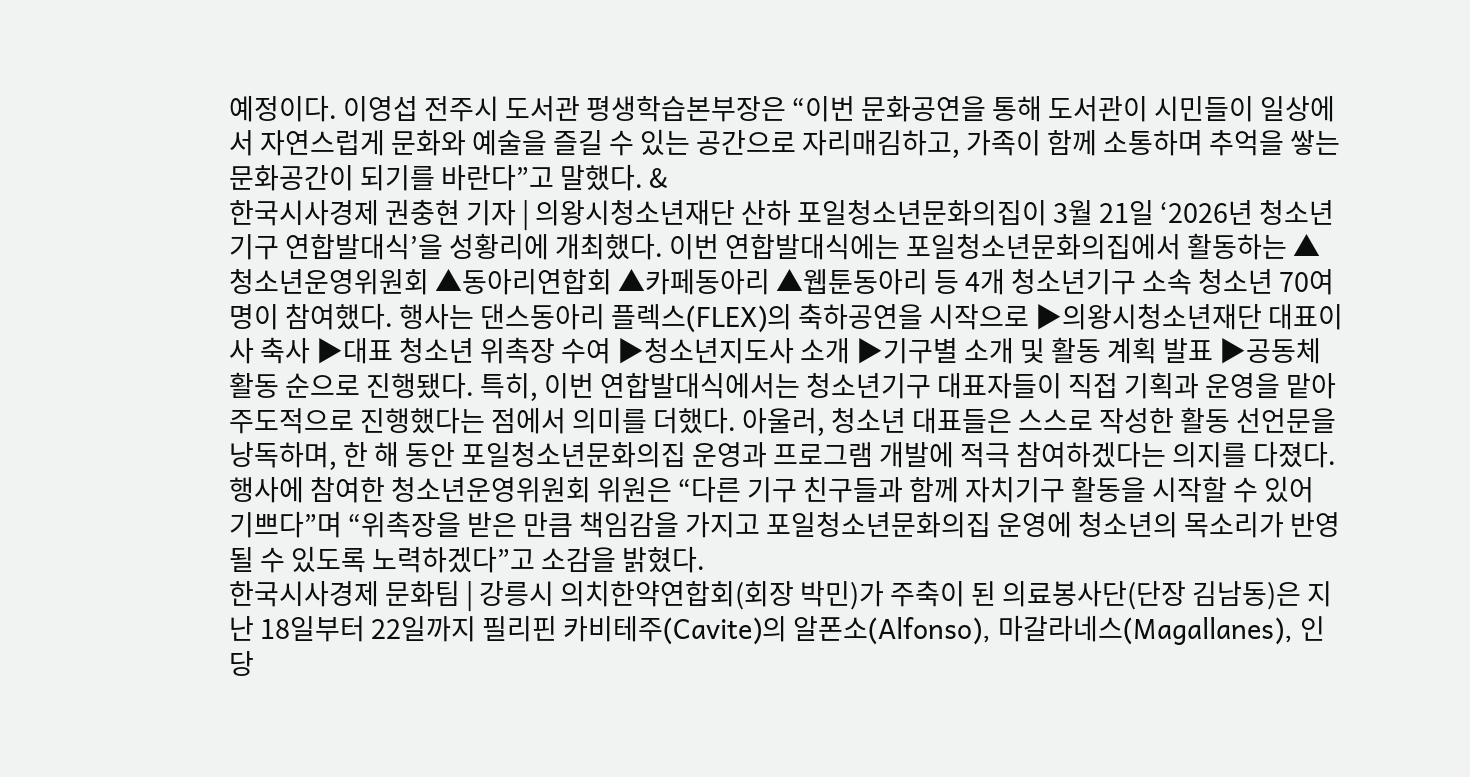예정이다. 이영섭 전주시 도서관 평생학습본부장은 “이번 문화공연을 통해 도서관이 시민들이 일상에서 자연스럽게 문화와 예술을 즐길 수 있는 공간으로 자리매김하고, 가족이 함께 소통하며 추억을 쌓는 문화공간이 되기를 바란다”고 말했다. &
한국시사경제 권충현 기자 | 의왕시청소년재단 산하 포일청소년문화의집이 3월 21일 ‘2026년 청소년기구 연합발대식’을 성황리에 개최했다. 이번 연합발대식에는 포일청소년문화의집에서 활동하는 ▲청소년운영위원회 ▲동아리연합회 ▲카페동아리 ▲웹툰동아리 등 4개 청소년기구 소속 청소년 70여 명이 참여했다. 행사는 댄스동아리 플렉스(FLEX)의 축하공연을 시작으로 ▶의왕시청소년재단 대표이사 축사 ▶대표 청소년 위촉장 수여 ▶청소년지도사 소개 ▶기구별 소개 및 활동 계획 발표 ▶공동체 활동 순으로 진행됐다. 특히, 이번 연합발대식에서는 청소년기구 대표자들이 직접 기획과 운영을 맡아 주도적으로 진행했다는 점에서 의미를 더했다. 아울러, 청소년 대표들은 스스로 작성한 활동 선언문을 낭독하며, 한 해 동안 포일청소년문화의집 운영과 프로그램 개발에 적극 참여하겠다는 의지를 다졌다. 행사에 참여한 청소년운영위원회 위원은 “다른 기구 친구들과 함께 자치기구 활동을 시작할 수 있어 기쁘다”며 “위촉장을 받은 만큼 책임감을 가지고 포일청소년문화의집 운영에 청소년의 목소리가 반영될 수 있도록 노력하겠다”고 소감을 밝혔다.
한국시사경제 문화팀 | 강릉시 의치한약연합회(회장 박민)가 주축이 된 의료봉사단(단장 김남동)은 지난 18일부터 22일까지 필리핀 카비테주(Cavite)의 알폰소(Alfonso), 마갈라네스(Magallanes), 인당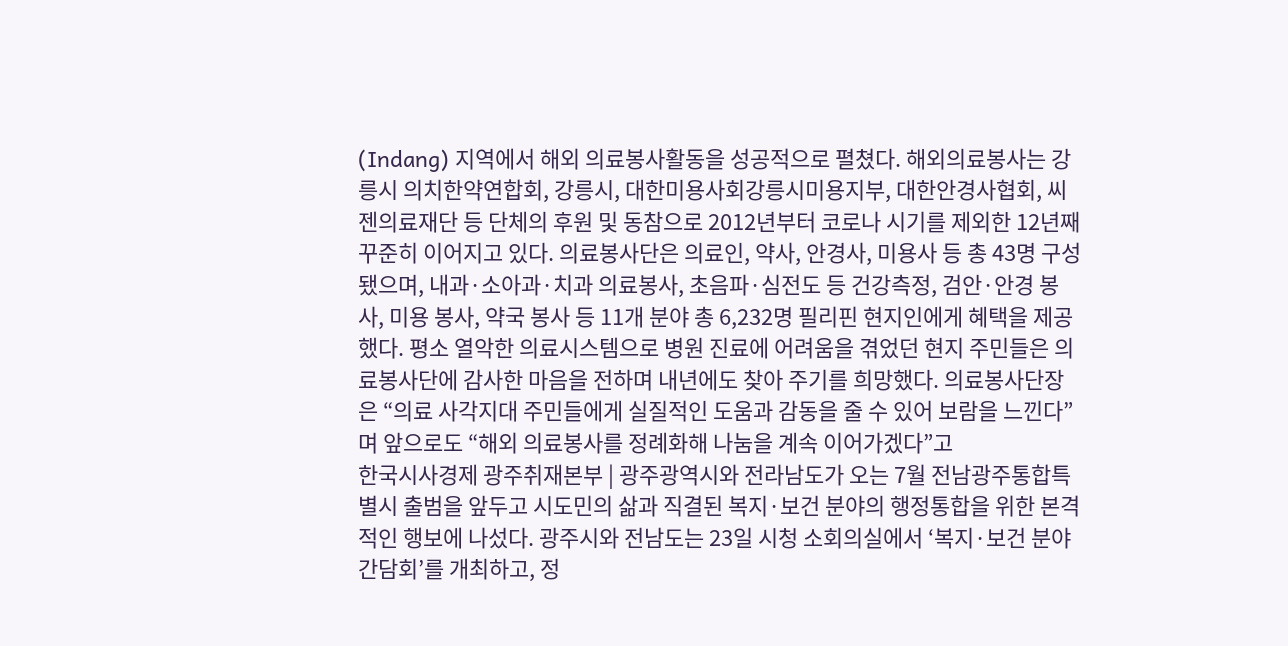(Indang) 지역에서 해외 의료봉사활동을 성공적으로 펼쳤다. 해외의료봉사는 강릉시 의치한약연합회, 강릉시, 대한미용사회강릉시미용지부, 대한안경사협회, 씨젠의료재단 등 단체의 후원 및 동참으로 2012년부터 코로나 시기를 제외한 12년째 꾸준히 이어지고 있다. 의료봉사단은 의료인, 약사, 안경사, 미용사 등 총 43명 구성됐으며, 내과·소아과·치과 의료봉사, 초음파·심전도 등 건강측정, 검안·안경 봉사, 미용 봉사, 약국 봉사 등 11개 분야 총 6,232명 필리핀 현지인에게 혜택을 제공했다. 평소 열악한 의료시스템으로 병원 진료에 어려움을 겪었던 현지 주민들은 의료봉사단에 감사한 마음을 전하며 내년에도 찾아 주기를 희망했다. 의료봉사단장은 “의료 사각지대 주민들에게 실질적인 도움과 감동을 줄 수 있어 보람을 느낀다”며 앞으로도 “해외 의료봉사를 정례화해 나눔을 계속 이어가겠다”고
한국시사경제 광주취재본부 | 광주광역시와 전라남도가 오는 7월 전남광주통합특별시 출범을 앞두고 시도민의 삶과 직결된 복지·보건 분야의 행정통합을 위한 본격적인 행보에 나섰다. 광주시와 전남도는 23일 시청 소회의실에서 ‘복지·보건 분야 간담회’를 개최하고, 정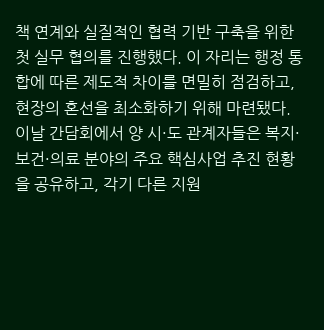책 연계와 실질적인 협력 기반 구축을 위한 첫 실무 협의를 진행했다. 이 자리는 행정 통합에 따른 제도적 차이를 면밀히 점검하고, 현장의 혼선을 최소화하기 위해 마련됐다. 이날 간담회에서 양 시·도 관계자들은 복지·보건·의료 분야의 주요 핵심사업 추진 현황을 공유하고, 각기 다른 지원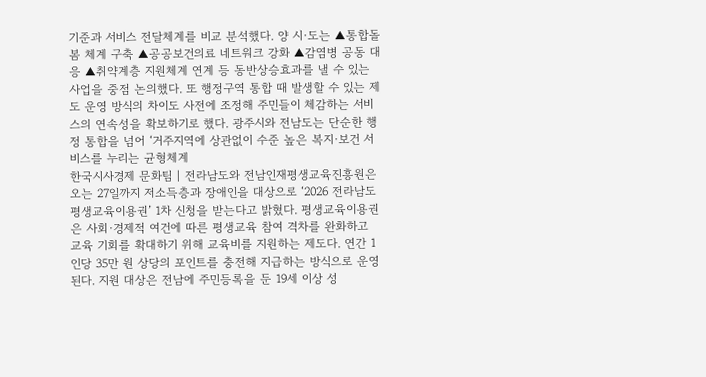기준과 서비스 전달체계를 비교 분석했다. 양 시·도는 ▲통합돌봄 체계 구축 ▲공공보건의료 네트워크 강화 ▲감염병 공동 대응 ▲취약계층 지원체계 연계 등 동반상승효과를 낼 수 있는 사업을 중점 논의했다. 또 행정구역 통합 때 발생할 수 있는 제도 운영 방식의 차이도 사전에 조정해 주민들이 체감하는 서비스의 연속성을 확보하기로 했다. 광주시와 전남도는 단순한 행정 통합을 넘어 ‘거주지역에 상관없이 수준 높은 복지·보건 서비스를 누리는 균형체계
한국시사경제 문화팀 | 전라남도와 전남인재평생교육진흥원은 오는 27일까지 저소득층과 장애인을 대상으로 ‘2026 전라남도 평생교육이용권’ 1차 신청을 받는다고 밝혔다. 평생교육이용권은 사회·경제적 여건에 따른 평생교육 참여 격차를 완화하고 교육 기회를 확대하기 위해 교육비를 지원하는 제도다. 연간 1인당 35만 원 상당의 포인트를 충전해 지급하는 방식으로 운영된다. 지원 대상은 전남에 주민등록을 둔 19세 이상 성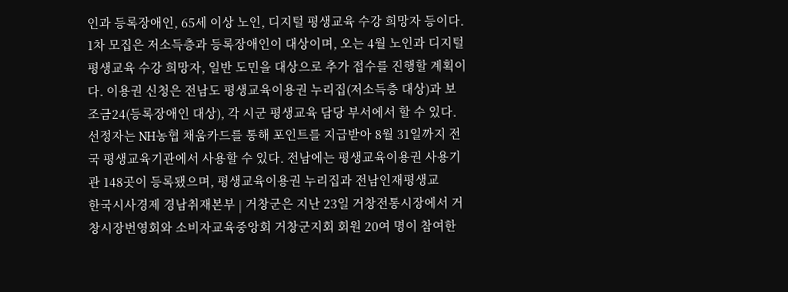인과 등록장애인, 65세 이상 노인, 디지털 평생교육 수강 희망자 등이다. 1차 모집은 저소득층과 등록장애인이 대상이며, 오는 4월 노인과 디지털 평생교육 수강 희망자, 일반 도민을 대상으로 추가 접수를 진행할 계획이다. 이용권 신청은 전남도 평생교육이용권 누리집(저소득층 대상)과 보조금24(등록장애인 대상), 각 시군 평생교육 담당 부서에서 할 수 있다. 선정자는 NH농협 채움카드를 통해 포인트를 지급받아 8월 31일까지 전국 평생교육기관에서 사용할 수 있다. 전남에는 평생교육이용권 사용기관 148곳이 등록됐으며, 평생교육이용권 누리집과 전남인재평생교
한국시사경제 경남취재본부 | 거창군은 지난 23일 거창전통시장에서 거창시장번영회와 소비자교육중앙회 거창군지회 회원 20여 명이 참여한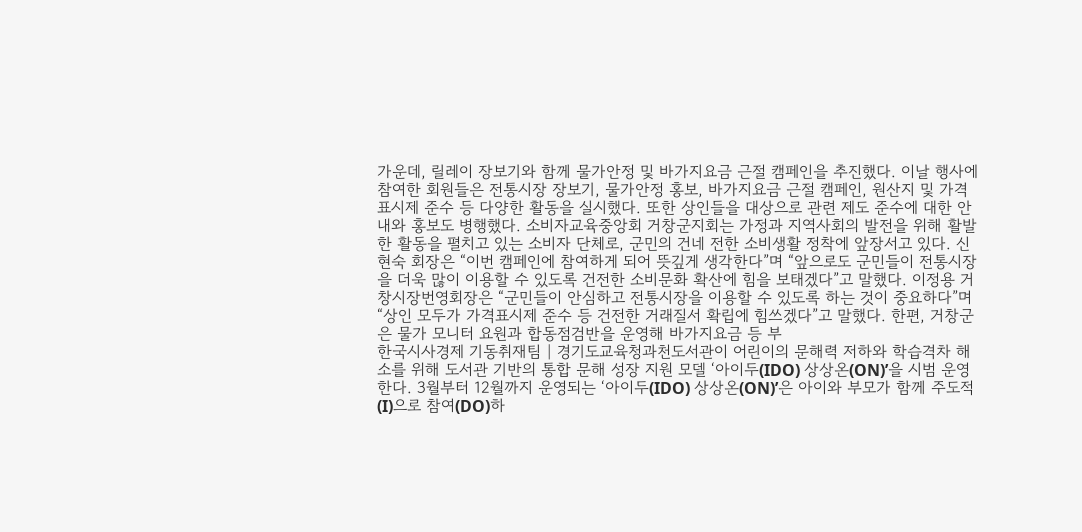가운데, 릴레이 장보기와 함께 물가안정 및 바가지요금 근절 캠페인을 추진했다. 이날 행사에 참여한 회원들은 전통시장 장보기, 물가안정 홍보, 바가지요금 근절 캠페인, 원산지 및 가격표시제 준수 등 다양한 활동을 실시했다. 또한 상인들을 대상으로 관련 제도 준수에 대한 안내와 홍보도 병행했다. 소비자교육중앙회 거창군지회는 가정과 지역사회의 발전을 위해 활발한 활동을 펼치고 있는 소비자 단체로, 군민의 건네 전한 소비생활 정착에 앞장서고 있다. 신현숙 회장은 “이번 캠페인에 참여하게 되어 뜻깊게 생각한다”며 “앞으로도 군민들이 전통시장을 더욱 많이 이용할 수 있도록 건전한 소비문화 확산에 힘을 보태겠다”고 말했다. 이정용 거창시장번영회장은 “군민들이 안심하고 전통시장을 이용할 수 있도록 하는 것이 중요하다”며 “상인 모두가 가격표시제 준수 등 건전한 거래질서 확립에 힘쓰겠다”고 말했다. 한편, 거창군은 물가 모니터 요원과 합동점검반을 운영해 바가지요금 등 부
한국시사경제 기동취재팀 | 경기도교육청과천도서관이 어린이의 문해력 저하와 학습격차 해소를 위해 도서관 기반의 통합 문해 성장 지원 모델 ‘아이두(IDO) 상상온(ON)’을 시범 운영한다. 3월부터 12월까지 운영되는 ‘아이두(IDO) 상상온(ON)’은 아이와 부모가 함께 주도적(I)으로 참여(DO)하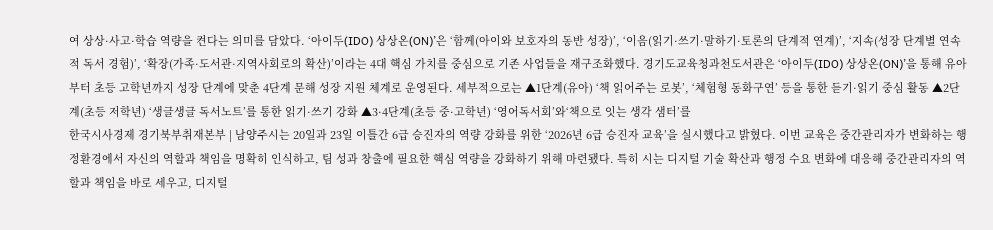여 상상·사고·학습 역량을 켠다는 의미를 담았다. ‘아이두(IDO) 상상온(ON)’은 ‘함께(아이와 보호자의 동반 성장)’, ‘이음(읽기·쓰기·말하기·토론의 단계적 연계)’, ‘지속(성장 단계별 연속적 독서 경험)’, ‘확장(가족·도서관·지역사회로의 확산)’이라는 4대 핵심 가치를 중심으로 기존 사업들을 재구조화했다. 경기도교육청과천도서관은 ‘아이두(IDO) 상상온(ON)’을 통해 유아부터 초등 고학년까지 성장 단계에 맞춘 4단계 문해 성장 지원 체계로 운영된다. 세부적으로는 ▲1단계(유아) ‘책 읽어주는 로봇’, ‘체험형 동화구연’ 등을 통한 듣기·읽기 중심 활동 ▲2단계(초등 저학년) ‘생글생글 독서노트’를 통한 읽기·쓰기 강화 ▲3·4단계(초등 중·고학년) ‘영어독서회’와‘책으로 잇는 생각 샘터’를
한국시사경제 경기북부취재본부 | 남양주시는 20일과 23일 이틀간 6급 승진자의 역량 강화를 위한 ‘2026년 6급 승진자 교육’을 실시했다고 밝혔다. 이번 교육은 중간관리자가 변화하는 행정환경에서 자신의 역할과 책임을 명확히 인식하고, 팀 성과 창출에 필요한 핵심 역량을 강화하기 위해 마련됐다. 특히 시는 디지털 기술 확산과 행정 수요 변화에 대응해 중간관리자의 역할과 책임을 바로 세우고, 디지털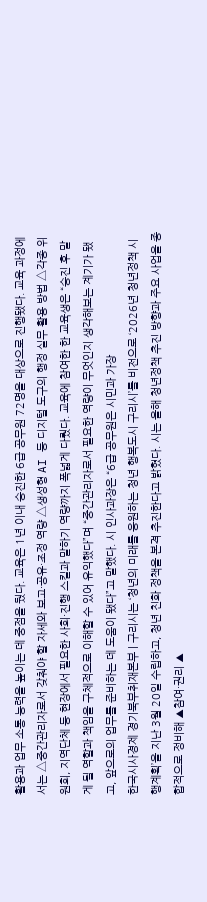활용과 업무 소통 능력을 높이는 데 중점을 뒀다. 교육은 1년 이내 승진한 6급 공무원 72명을 대상으로 진행됐다. 교육 과정에서는 △중간관리자로서 갖춰야 할 자세와 보고·공유·조정 역량 △생성형 AI 등 디지털 도구의 행정 실무 활용 방법 △각종 위원회, 지역단체 등 현장에서 필요한 사회·진행 스킬과 말하기 역량까지 폭넓게 다뤘다. 교육에 참여한 한 교육생은 “승진 후 맡게 될 역할과 책임을 구체적으로 이해할 수 있어 유익했다”며 “중간관리자로서 필요한 역량이 무엇인지 생각해보는 계기가 됐고, 앞으로의 업무를 준비하는 데 도움이 됐다”고 말했다. 시 인사과장은 “6급 공무원은 시민과 가장
한국시사경제 경기북부취재본부 | 구리시는 ‘청년의 미래를 응원하는 청년 행복도시 구리시’를 비전으로 ‘2026년 청년정책 시행계획’을 지난 3월 20일 수립하고, 청년 친화 정책을 본격 추진한다고 밝혔다. 시는 올해 청년정책 추진 방향과 주요 사업을 종합적으로 정비해 ▲참여·권리 ▲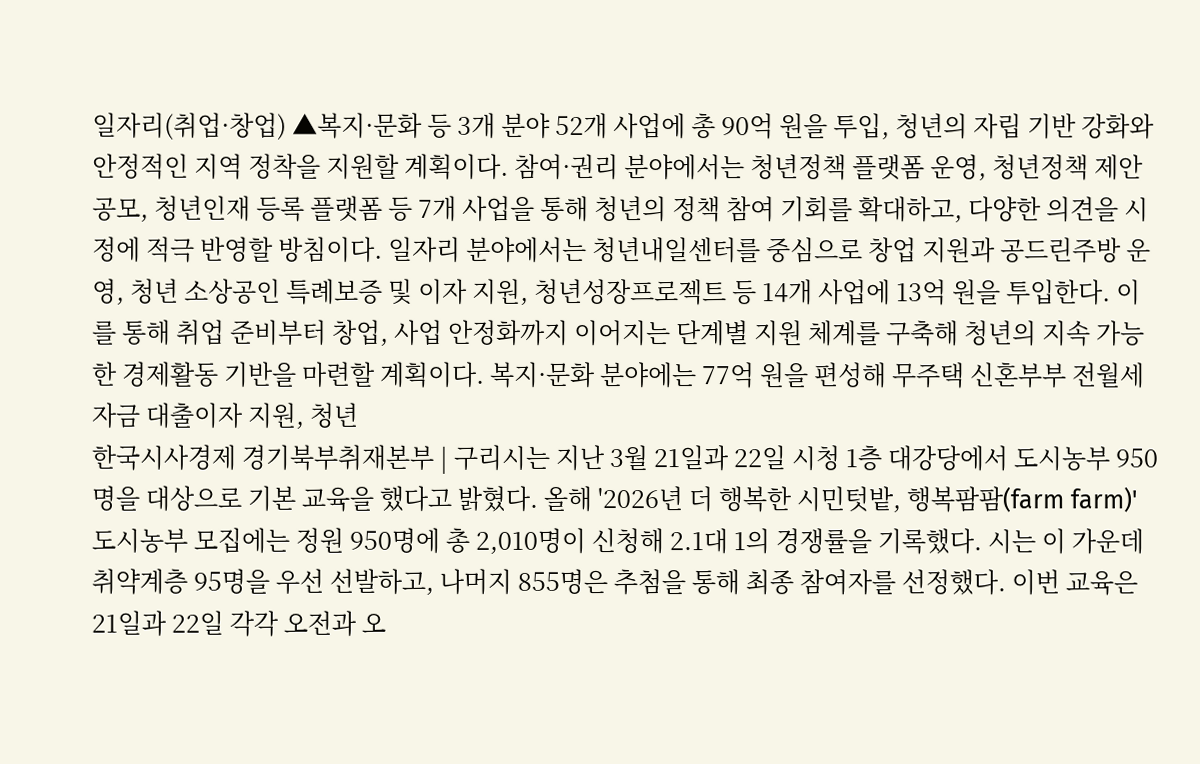일자리(취업·창업) ▲복지·문화 등 3개 분야 52개 사업에 총 90억 원을 투입, 청년의 자립 기반 강화와 안정적인 지역 정착을 지원할 계획이다. 참여·권리 분야에서는 청년정책 플랫폼 운영, 청년정책 제안 공모, 청년인재 등록 플랫폼 등 7개 사업을 통해 청년의 정책 참여 기회를 확대하고, 다양한 의견을 시정에 적극 반영할 방침이다. 일자리 분야에서는 청년내일센터를 중심으로 창업 지원과 공드린주방 운영, 청년 소상공인 특례보증 및 이자 지원, 청년성장프로젝트 등 14개 사업에 13억 원을 투입한다. 이를 통해 취업 준비부터 창업, 사업 안정화까지 이어지는 단계별 지원 체계를 구축해 청년의 지속 가능한 경제활동 기반을 마련할 계획이다. 복지·문화 분야에는 77억 원을 편성해 무주택 신혼부부 전월세자금 대출이자 지원, 청년
한국시사경제 경기북부취재본부 | 구리시는 지난 3월 21일과 22일 시청 1층 대강당에서 도시농부 950명을 대상으로 기본 교육을 했다고 밝혔다. 올해 '2026년 더 행복한 시민텃밭, 행복팜팜(farm farm)' 도시농부 모집에는 정원 950명에 총 2,010명이 신청해 2.1대 1의 경쟁률을 기록했다. 시는 이 가운데 취약계층 95명을 우선 선발하고, 나머지 855명은 추첨을 통해 최종 참여자를 선정했다. 이번 교육은 21일과 22일 각각 오전과 오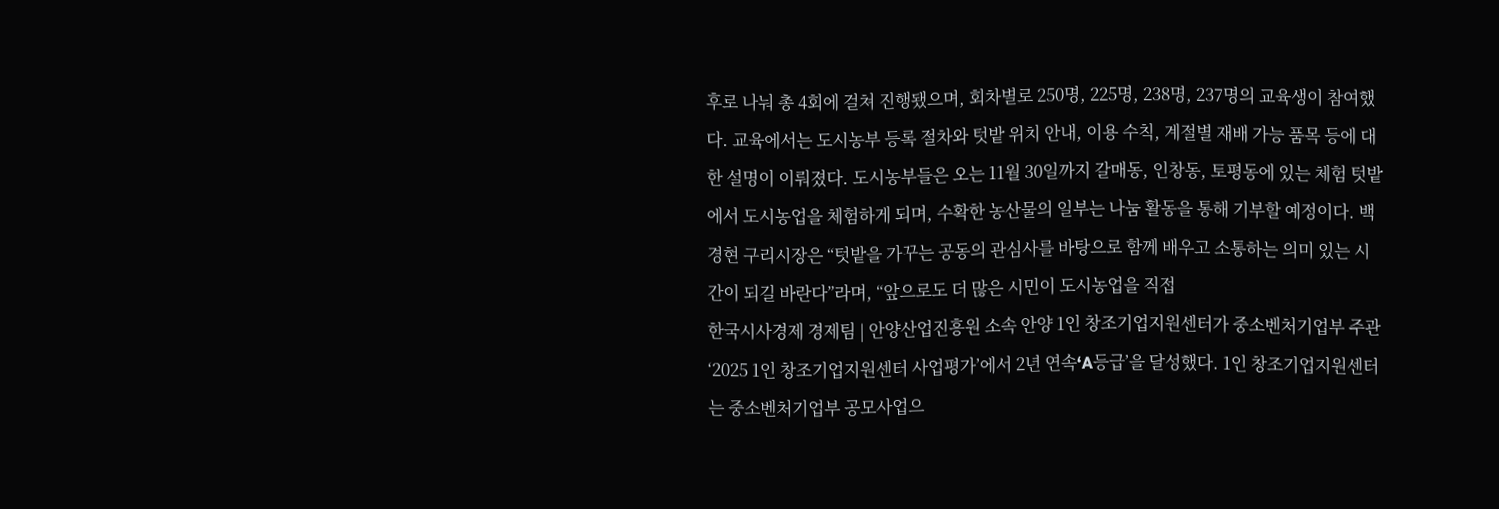후로 나눠 총 4회에 걸쳐 진행됐으며, 회차별로 250명, 225명, 238명, 237명의 교육생이 참여했다. 교육에서는 도시농부 등록 절차와 텃밭 위치 안내, 이용 수칙, 계절별 재배 가능 품목 등에 대한 설명이 이뤄졌다. 도시농부들은 오는 11월 30일까지 갈매동, 인창동, 토평동에 있는 체험 텃밭에서 도시농업을 체험하게 되며, 수확한 농산물의 일부는 나눔 활동을 통해 기부할 예정이다. 백경현 구리시장은 “텃밭을 가꾸는 공동의 관심사를 바탕으로 함께 배우고 소통하는 의미 있는 시간이 되길 바란다”라며, “앞으로도 더 많은 시민이 도시농업을 직접
한국시사경제 경제팀 | 안양산업진흥원 소속 안양 1인 창조기업지원센터가 중소벤처기업부 주관 ‘2025 1인 창조기업지원센터 사업평가’에서 2년 연속‘A등급’을 달성했다. 1인 창조기업지원센터는 중소벤처기업부 공모사업으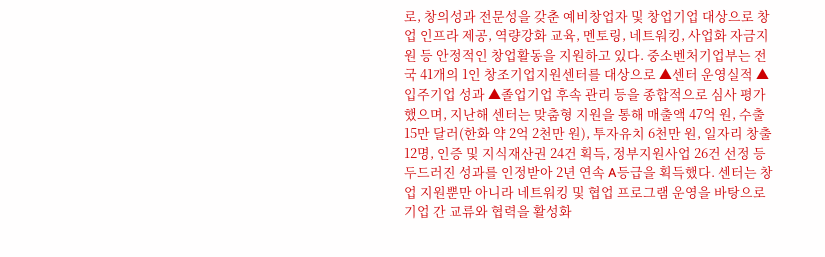로, 창의성과 전문성을 갖춘 예비창업자 및 창업기업 대상으로 창업 인프라 제공, 역량강화 교육, 멘토링, 네트워킹, 사업화 자금지원 등 안정적인 창업활동을 지원하고 있다. 중소벤처기업부는 전국 41개의 1인 창조기업지원센터를 대상으로 ▲센터 운영실적 ▲입주기업 성과 ▲졸업기업 후속 관리 등을 종합적으로 심사 평가했으며, 지난해 센터는 맞춤형 지원을 통해 매출액 47억 원, 수출 15만 달러(한화 약 2억 2천만 원), 투자유치 6천만 원, 일자리 창출 12명, 인증 및 지식재산권 24건 획득, 정부지원사업 26건 선정 등 두드러진 성과를 인정받아 2년 연속 A등급을 획득했다. 센터는 창업 지원뿐만 아니라 네트워킹 및 협업 프로그램 운영을 바탕으로 기업 간 교류와 협력을 활성화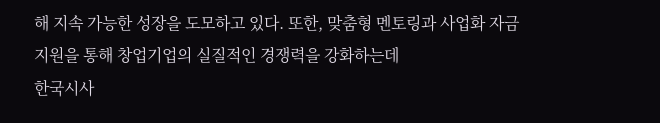해 지속 가능한 성장을 도모하고 있다. 또한, 맞춤형 멘토링과 사업화 자금 지원을 통해 창업기업의 실질적인 경쟁력을 강화하는데
한국시사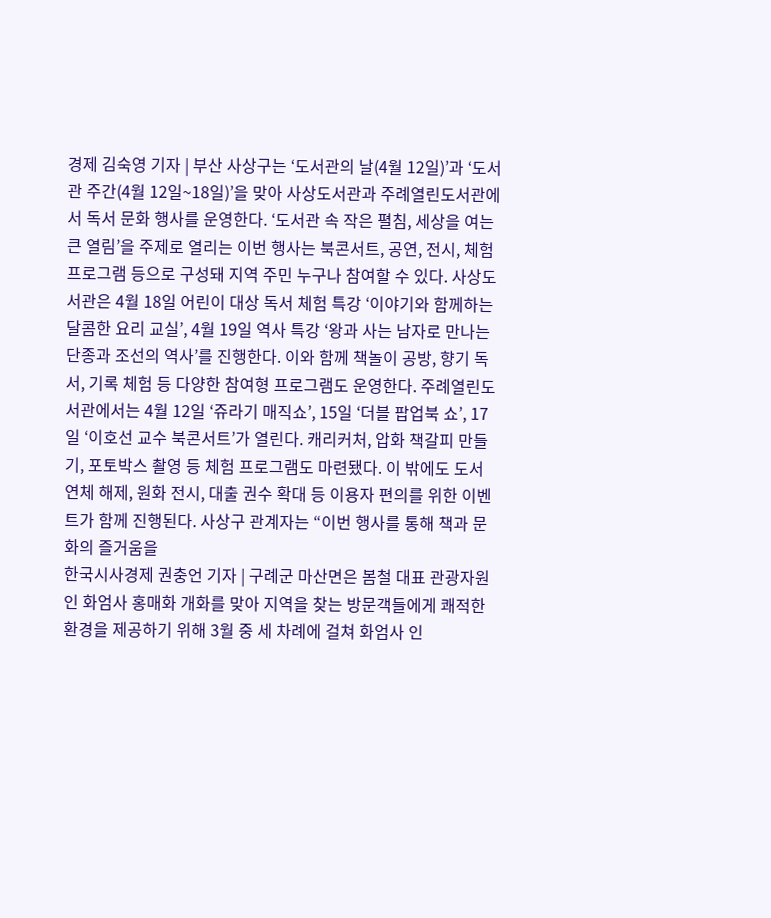경제 김숙영 기자 | 부산 사상구는 ‘도서관의 날(4월 12일)’과 ‘도서관 주간(4월 12일~18일)’을 맞아 사상도서관과 주례열린도서관에서 독서 문화 행사를 운영한다. ‘도서관 속 작은 펼침, 세상을 여는 큰 열림’을 주제로 열리는 이번 행사는 북콘서트, 공연, 전시, 체험 프로그램 등으로 구성돼 지역 주민 누구나 참여할 수 있다. 사상도서관은 4월 18일 어린이 대상 독서 체험 특강 ‘이야기와 함께하는 달콤한 요리 교실’, 4월 19일 역사 특강 ‘왕과 사는 남자로 만나는 단종과 조선의 역사’를 진행한다. 이와 함께 책놀이 공방, 향기 독서, 기록 체험 등 다양한 참여형 프로그램도 운영한다. 주례열린도서관에서는 4월 12일 ‘쥬라기 매직쇼’, 15일 ‘더블 팝업북 쇼’, 17일 ‘이호선 교수 북콘서트’가 열린다. 캐리커처, 압화 책갈피 만들기, 포토박스 촬영 등 체험 프로그램도 마련됐다. 이 밖에도 도서 연체 해제, 원화 전시, 대출 권수 확대 등 이용자 편의를 위한 이벤트가 함께 진행된다. 사상구 관계자는 “이번 행사를 통해 책과 문화의 즐거움을
한국시사경제 권충언 기자 | 구례군 마산면은 봄철 대표 관광자원인 화엄사 홍매화 개화를 맞아 지역을 찾는 방문객들에게 쾌적한 환경을 제공하기 위해 3월 중 세 차례에 걸쳐 화엄사 인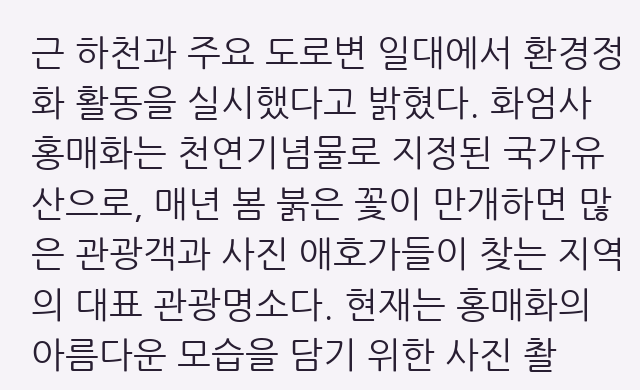근 하천과 주요 도로변 일대에서 환경정화 활동을 실시했다고 밝혔다. 화엄사 홍매화는 천연기념물로 지정된 국가유산으로, 매년 봄 붉은 꽃이 만개하면 많은 관광객과 사진 애호가들이 찾는 지역의 대표 관광명소다. 현재는 홍매화의 아름다운 모습을 담기 위한 사진 촬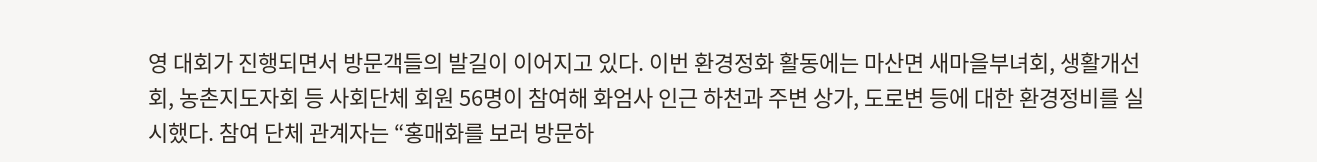영 대회가 진행되면서 방문객들의 발길이 이어지고 있다. 이번 환경정화 활동에는 마산면 새마을부녀회, 생활개선회, 농촌지도자회 등 사회단체 회원 56명이 참여해 화엄사 인근 하천과 주변 상가, 도로변 등에 대한 환경정비를 실시했다. 참여 단체 관계자는 “홍매화를 보러 방문하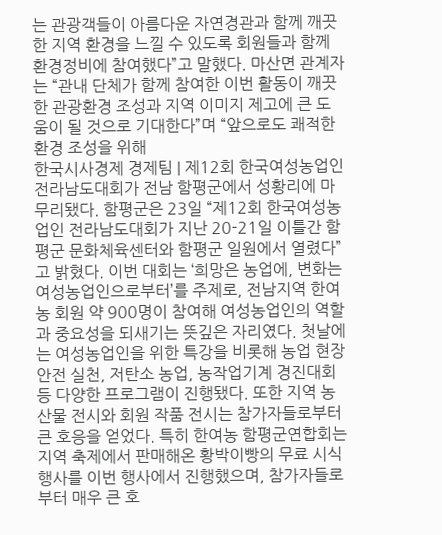는 관광객들이 아름다운 자연경관과 함께 깨끗한 지역 환경을 느낄 수 있도록 회원들과 함께 환경정비에 참여했다”고 말했다. 마산면 관계자는 “관내 단체가 함께 참여한 이번 활동이 깨끗한 관광환경 조성과 지역 이미지 제고에 큰 도움이 될 것으로 기대한다”며 “앞으로도 쾌적한 환경 조성을 위해
한국시사경제 경제팀 | 제12회 한국여성농업인 전라남도대회가 전남 함평군에서 성황리에 마무리됐다. 함평군은 23일 “제12회 한국여성농업인 전라남도대회가 지난 20-21일 이틀간 함평군 문화체육센터와 함평군 일원에서 열렸다”고 밝혔다. 이번 대회는 ‘희망은 농업에, 변화는 여성농업인으로부터’를 주제로, 전남지역 한여농 회원 약 900명이 참여해 여성농업인의 역할과 중요성을 되새기는 뜻깊은 자리였다. 첫날에는 여성농업인을 위한 특강을 비롯해 농업 현장 안전 실천, 저탄소 농업, 농작업기계 경진대회 등 다양한 프로그램이 진행됐다. 또한 지역 농산물 전시와 회원 작품 전시는 참가자들로부터 큰 호응을 얻었다. 특히 한여농 함평군연합회는 지역 축제에서 판매해온 황박이빵의 무료 시식 행사를 이번 행사에서 진행했으며, 참가자들로부터 매우 큰 호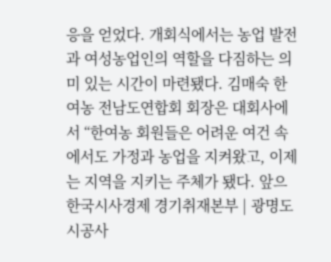응을 얻었다. 개회식에서는 농업 발전과 여성농업인의 역할을 다짐하는 의미 있는 시간이 마련됐다. 김매숙 한여농 전남도연합회 회장은 대회사에서 “한여농 회원들은 어려운 여건 속에서도 가정과 농업을 지켜왔고, 이제는 지역을 지키는 주체가 됐다. 앞으
한국시사경제 경기취재본부 | 광명도시공사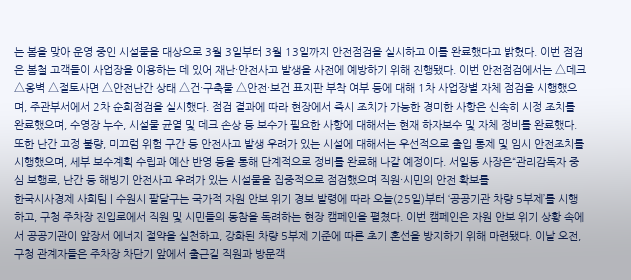는 봄을 맞아 운영 중인 시설물을 대상으로 3월 3일부터 3월 13일까지 안전점검을 실시하고 이를 완료했다고 밝혔다. 이번 점검은 봄철 고객들이 사업장을 이용하는 데 있어 재난·안전사고 발생을 사전에 예방하기 위해 진행됐다. 이번 안전점검에서는 △데크 △옹벽 △절토사면 △안전난간 상태 △건·구축물 △안전·보건 표지판 부착 여부 등에 대해 1차 사업장별 자체 점검을 시행했으며, 주관부서에서 2차 순회점검을 실시했다. 점검 결과에 따라 현장에서 즉시 조치가 가능한 경미한 사항은 신속히 시정 조치를 완료했으며, 수영장 누수, 시설물 균열 및 데크 손상 등 보수가 필요한 사항에 대해서는 현재 하자보수 및 자체 정비를 완료했다. 또한 난간 고정 불량, 미끄럼 위험 구간 등 안전사고 발생 우려가 있는 시설에 대해서는 우선적으로 출입 통제 및 임시 안전조치를 시행했으며, 세부 보수계획 수립과 예산 반영 등을 통해 단계적으로 정비를 완료해 나갈 예정이다. 서일동 사장은“관리감독자 중심 보행로, 난간 등 해빙기 안전사고 우려가 있는 시설물을 집중적으로 점검했으며 직원·시민의 안전 확보를
한국시사경제 사회팀 | 수원시 팔달구는 국가적 자원 안보 위기 경보 발령에 따라 오늘(25일)부터 ‘공공기관 차량 5부제’를 시행하고, 구청 주차장 진입로에서 직원 및 시민들의 동참을 독려하는 현장 캠페인을 펼쳤다. 이번 캠페인은 자원 안보 위기 상황 속에서 공공기관이 앞장서 에너지 절약을 실천하고, 강화된 차량 5부제 기준에 따른 초기 혼선을 방지하기 위해 마련됐다. 이날 오전, 구청 관계자들은 주차장 차단기 앞에서 출근길 직원과 방문객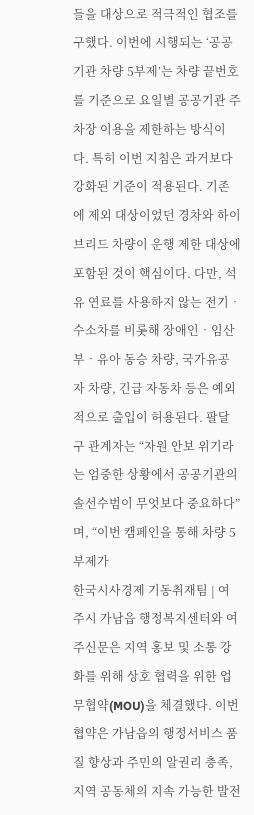들을 대상으로 적극적인 협조를 구했다. 이번에 시행되는 ‘공공기관 차량 5부제’는 차량 끝번호를 기준으로 요일별 공공기관 주차장 이용을 제한하는 방식이다. 특히 이번 지침은 과거보다 강화된 기준이 적용된다. 기존에 제외 대상이었던 경차와 하이브리드 차량이 운행 제한 대상에 포함된 것이 핵심이다. 다만, 석유 연료를 사용하지 않는 전기‧수소차를 비롯해 장애인‧임산부‧유아 동승 차량, 국가유공자 차량, 긴급 자동차 등은 예외적으로 출입이 허용된다. 팔달구 관계자는 “자원 안보 위기라는 엄중한 상황에서 공공기관의 솔선수범이 무엇보다 중요하다”며, “이번 캠페인을 통해 차량 5부제가
한국시사경제 기동취재팀 | 여주시 가남읍 행정복지센터와 여주신문은 지역 홍보 및 소통 강화를 위해 상호 협력을 위한 업무협약(MOU)을 체결했다. 이번 협약은 가남읍의 행정서비스 품질 향상과 주민의 알권리 충족, 지역 공동체의 지속 가능한 발전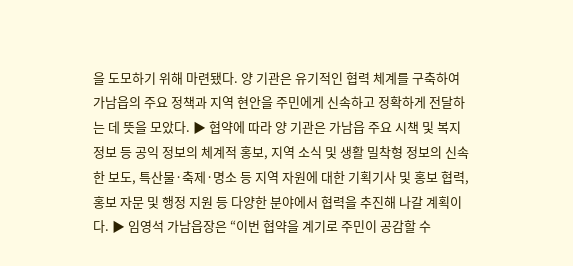을 도모하기 위해 마련됐다. 양 기관은 유기적인 협력 체계를 구축하여 가남읍의 주요 정책과 지역 현안을 주민에게 신속하고 정확하게 전달하는 데 뜻을 모았다. ▶ 협약에 따라 양 기관은 가남읍 주요 시책 및 복지 정보 등 공익 정보의 체계적 홍보, 지역 소식 및 생활 밀착형 정보의 신속한 보도, 특산물·축제·명소 등 지역 자원에 대한 기획기사 및 홍보 협력, 홍보 자문 및 행정 지원 등 다양한 분야에서 협력을 추진해 나갈 계획이다. ▶ 임영석 가남읍장은 “이번 협약을 계기로 주민이 공감할 수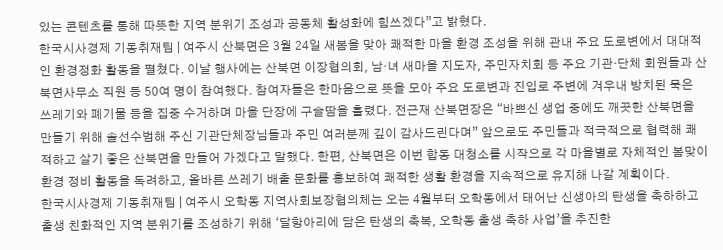있는 콘텐츠를 통해 따뜻한 지역 분위기 조성과 공동체 활성화에 힘쓰겠다”고 밝혔다.
한국시사경제 기동취재팀 | 여주시 산북면은 3월 24일 새봄을 맞아 쾌적한 마을 환경 조성을 위해 관내 주요 도로변에서 대대적인 환경정화 활동을 펼쳤다. 이날 행사에는 산북면 이장협의회, 남·녀 새마을 지도자, 주민자치회 등 주요 기관·단체 회원들과 산북면사무소 직원 등 50여 명이 참여했다. 참여자들은 한마음으로 뜻을 모아 주요 도로변과 진입로 주변에 겨우내 방치된 묵은 쓰레기와 폐기물 등을 집중 수거하며 마을 단장에 구슬땀을 흘렸다. 전근재 산북면장은 “바쁘신 생업 중에도 깨끗한 산북면을 만들기 위해 솔선수범해 주신 기관단체장님들과 주민 여러분께 깊이 감사드린다며” 앞으로도 주민들과 적극적으로 협력해 쾌적하고 살기 좋은 산북면을 만들어 가겠다고 말했다. 한편, 산북면은 이번 합동 대청소를 시작으로 각 마을별로 자체적인 봄맞이 환경 정비 활동을 독려하고, 올바른 쓰레기 배출 문화를 홍보하여 쾌적한 생활 환경을 지속적으로 유지해 나갈 계획이다.
한국시사경제 기동취재팀 | 여주시 오학동 지역사회보장협의체는 오는 4월부터 오학동에서 태어난 신생아의 탄생을 축하하고 출생 친화적인 지역 분위기를 조성하기 위해 ‘달항아리에 담은 탄생의 축복, 오학동 출생 축하 사업’을 추진한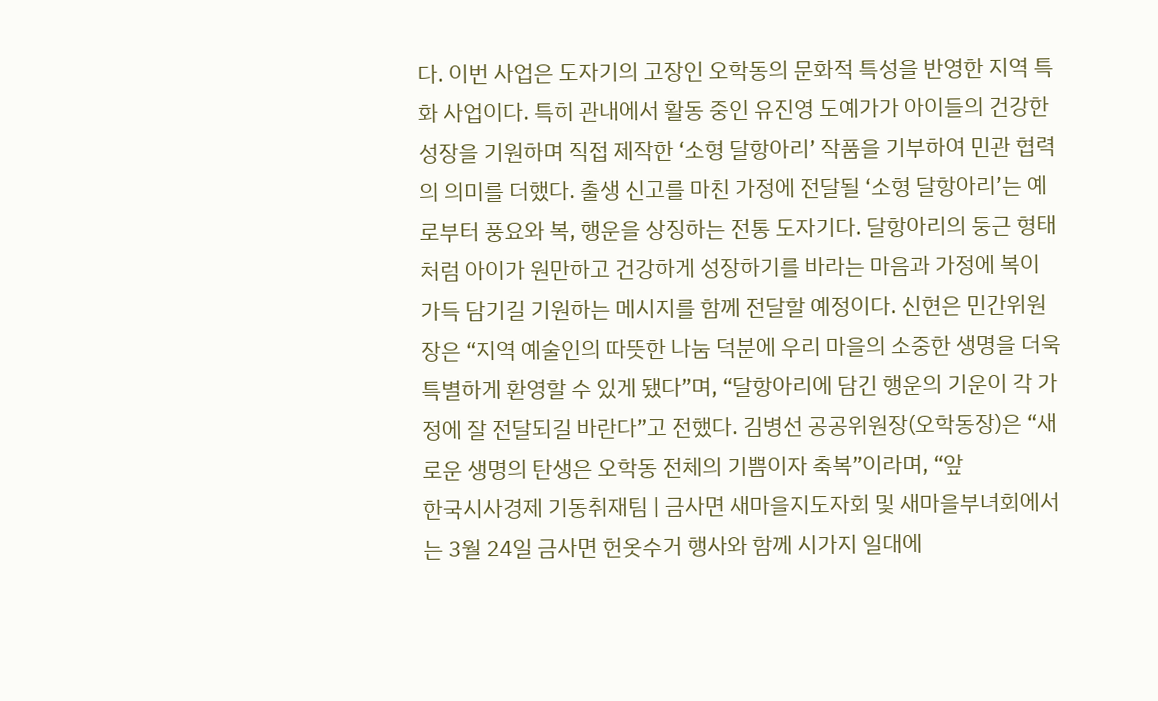다. 이번 사업은 도자기의 고장인 오학동의 문화적 특성을 반영한 지역 특화 사업이다. 특히 관내에서 활동 중인 유진영 도예가가 아이들의 건강한 성장을 기원하며 직접 제작한 ‘소형 달항아리’ 작품을 기부하여 민관 협력의 의미를 더했다. 출생 신고를 마친 가정에 전달될 ‘소형 달항아리’는 예로부터 풍요와 복, 행운을 상징하는 전통 도자기다. 달항아리의 둥근 형태처럼 아이가 원만하고 건강하게 성장하기를 바라는 마음과 가정에 복이 가득 담기길 기원하는 메시지를 함께 전달할 예정이다. 신현은 민간위원장은 “지역 예술인의 따뜻한 나눔 덕분에 우리 마을의 소중한 생명을 더욱 특별하게 환영할 수 있게 됐다”며, “달항아리에 담긴 행운의 기운이 각 가정에 잘 전달되길 바란다”고 전했다. 김병선 공공위원장(오학동장)은 “새로운 생명의 탄생은 오학동 전체의 기쁨이자 축복”이라며, “앞
한국시사경제 기동취재팀 | 금사면 새마을지도자회 및 새마을부녀회에서는 3월 24일 금사면 헌옷수거 행사와 함께 시가지 일대에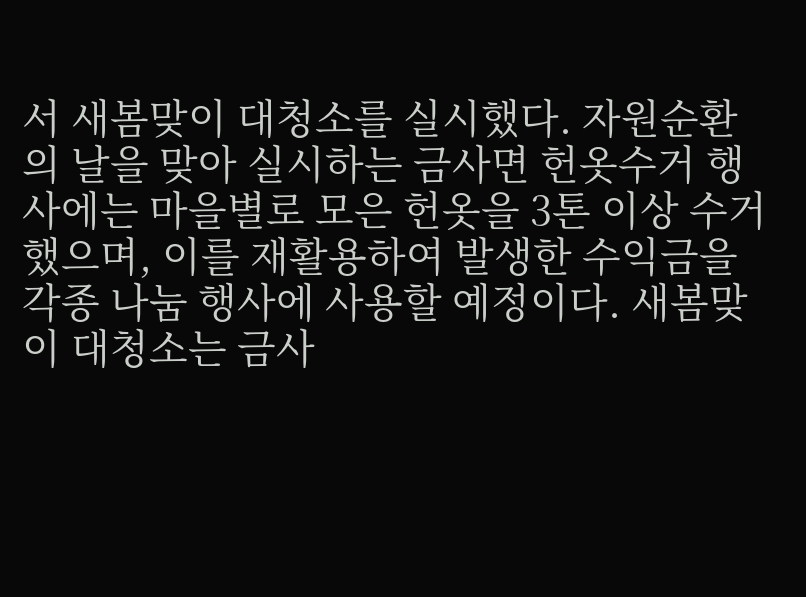서 새봄맞이 대청소를 실시했다. 자원순환의 날을 맞아 실시하는 금사면 헌옷수거 행사에는 마을별로 모은 헌옷을 3톤 이상 수거했으며, 이를 재활용하여 발생한 수익금을 각종 나눔 행사에 사용할 예정이다. 새봄맞이 대청소는 금사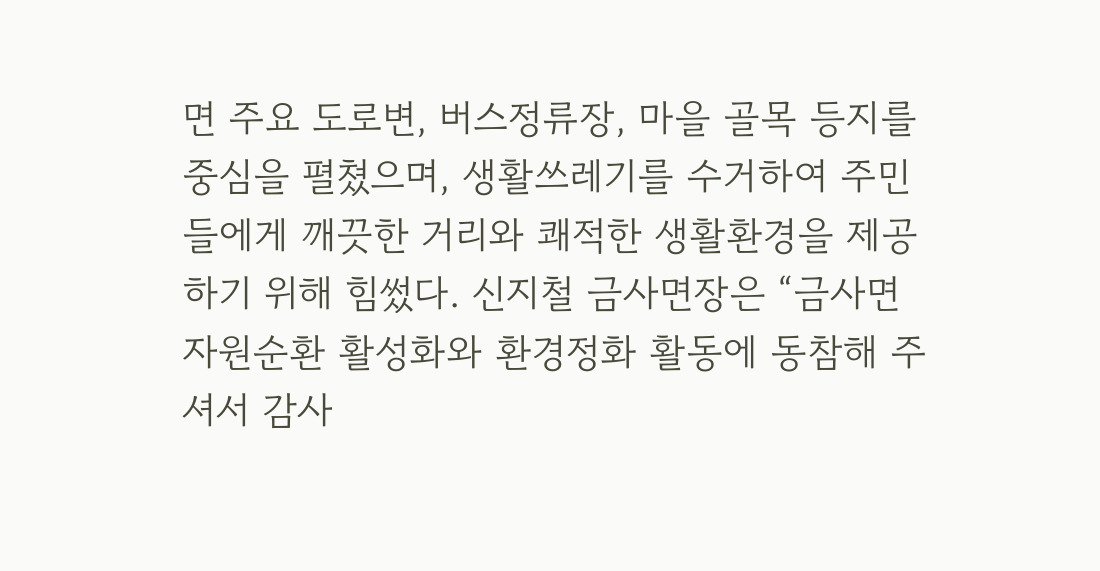면 주요 도로변, 버스정류장, 마을 골목 등지를 중심을 펼쳤으며, 생활쓰레기를 수거하여 주민들에게 깨끗한 거리와 쾌적한 생활환경을 제공하기 위해 힘썼다. 신지철 금사면장은 “금사면 자원순환 활성화와 환경정화 활동에 동참해 주셔서 감사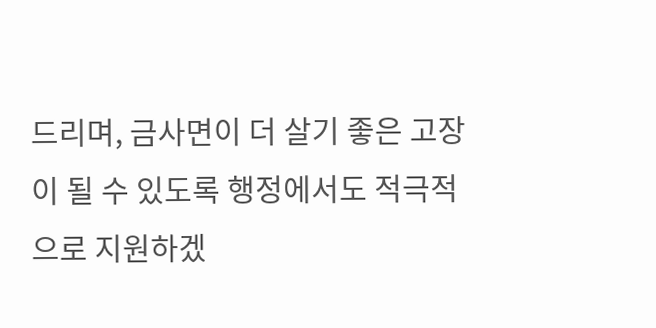드리며, 금사면이 더 살기 좋은 고장이 될 수 있도록 행정에서도 적극적으로 지원하겠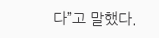다”고 말했다.